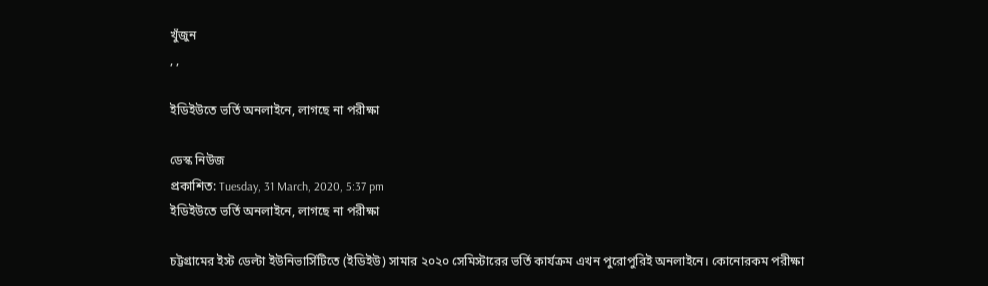খুঁজুন
, ,

ইডিইউতে ভর্তি অনলাইনে, লাগছে না পরীক্ষা

ডেস্ক নিউজ
প্রকাশিত: Tuesday, 31 March, 2020, 5:37 pm
ইডিইউতে ভর্তি অনলাইনে, লাগছে না পরীক্ষা

চট্টগ্রামের ইস্ট ডেল্টা ইউনিভার্সিটিতে (ইডিইউ) সামার ২০২০ সেমিস্টারের ভর্তি কার্যক্রম এখন পুরোপুরিই অনলাইনে। কোনোরকম পরীক্ষা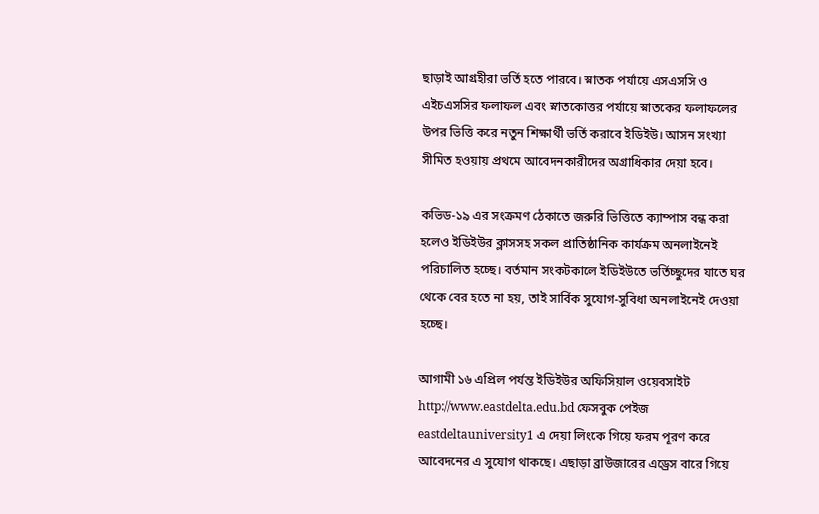ছাড়াই আগ্রহীরা ভর্তি হতে পারবে। স্নাতক পর্যায়ে এসএসসি ও এইচএসসির ফলাফল এবং স্নাতকোত্তর পর্যায়ে স্নাতকের ফলাফলের উপর ভিত্তি করে নতুন শিক্ষার্থী ভর্তি করাবে ইডিইউ। আসন সংখ্যা সীমিত হওয়ায় প্রথমে আবেদনকারীদের অগ্রাধিকার দেয়া হবে।

কভিড-১৯ এর সংক্রমণ ঠেকাতে জরুরি ভিত্তিতে ক্যাম্পাস বন্ধ করা হলেও ইডিইউর ক্লাসসহ সকল প্রাতিষ্ঠানিক কার্যক্রম অনলাইনেই পরিচালিত হচ্ছে। বর্তমান সংকটকালে ইডিইউতে ভর্তিচ্ছুদের যাতে ঘর থেকে বের হতে না হয়, তাই সার্বিক সুযোগ-সুবিধা অনলাইনেই দেওয়া হচ্ছে।

আগামী ১৬ এপ্রিল পর্যন্ত ইডিইউর অফিসিয়াল ওয়েবসাইট http://www.eastdelta.edu.bd ফেসবুক পেইজ eastdeltauniversity1 এ দেয়া লিংকে গিয়ে ফরম পূরণ করে আবেদনের এ সুযোগ থাকছে। এছাড়া ব্রাউজারের এড্রেস বারে গিয়ে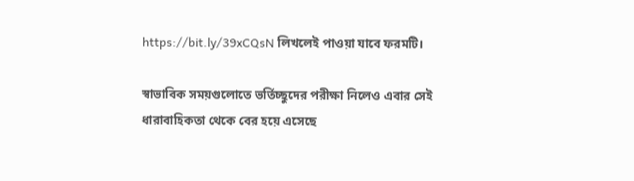https://bit.ly/39xCQsN লিখলেই পাওয়া যাবে ফরমটি।

স্বাভাবিক সময়গুলোতে ভর্তিচ্ছুদের পরীক্ষা নিলেও এবার সেই ধারাবাহিকতা থেকে বের হয়ে এসেছে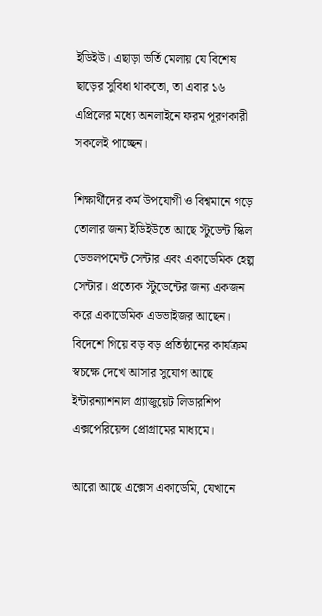ইডিইউ। এছাড়া ভর্তি মেলায় যে বিশেষ ছাড়ের সুবিধা থাকতো, তা এবার ১৬ এপ্রিলের মধ্যে অনলাইনে ফরম পূরণকারী সকলেই পাচ্ছেন।

শিক্ষার্থীদের কর্ম উপযোগী ও বিশ্বমানে গড়ে তোলার জন্য ইডিইউতে আছে স্টুডেন্ট স্কিল ডেভলপমেন্ট সেন্টার এবং একাডেমিক হেল্প সেন্টার। প্রত্যেক স্টুডেন্টের জন্য একজন করে একাডেমিক এডভাইজর আছেন। বিদেশে গিয়ে বড় বড় প্রতিষ্ঠানের কার্যক্রম স্বচক্ষে দেখে আসার সুযোগ আছে ইন্টারন্যাশনাল গ্র্যাজুয়েট লিডারশিপ এক্সপেরিয়েন্স প্রোগ্রামের মাধ্যমে।

আরো আছে এক্সেস একাডেমি, যেখানে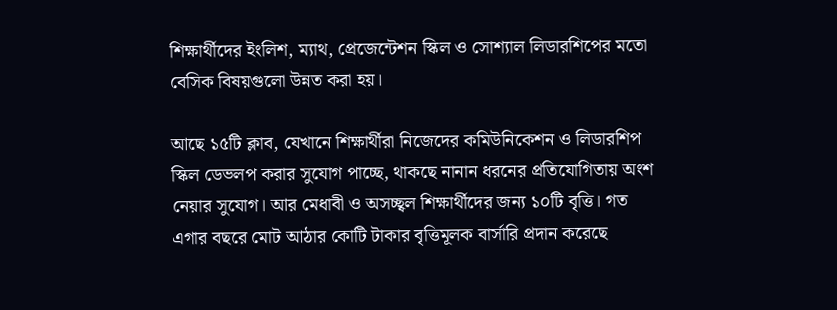শিক্ষার্থীদের ইংলিশ, ম্যাথ, প্রেজেন্টেশন স্কিল ও সোশ্যাল লিডারশিপের মতো বেসিক বিষয়গুলো উন্নত করা হয়।

আছে ১৫টি ক্লাব, যেখানে শিক্ষার্থীরা নিজেদের কমিউনিকেশন ও লিডারশিপ স্কিল ডেভলপ করার সুযোগ পাচ্ছে, থাকছে নানান ধরনের প্রতিযোগিতায় অংশ নেয়ার সুযোগ। আর মেধাবী ও অসচ্ছ্বল শিক্ষার্থীদের জন্য ১০টি বৃত্তি। গত এগার বছরে মোট আঠার কোটি টাকার বৃত্তিমূলক বার্সারি প্রদান করেছে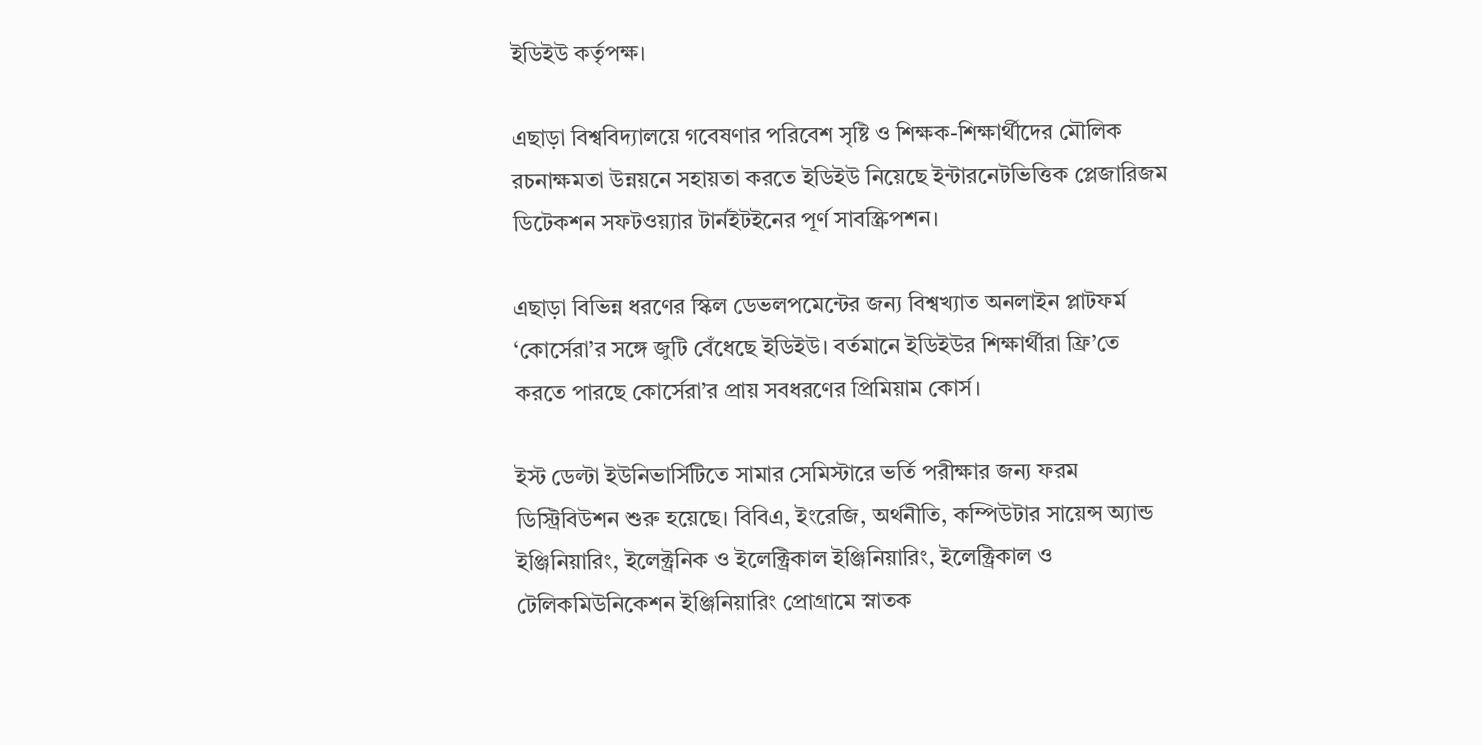ইডিইউ কর্তৃপক্ষ।

এছাড়া বিশ্ববিদ্যালয়ে গবেষণার পরিবেশ সৃষ্টি ও শিক্ষক-শিক্ষার্থীদের মৌলিক রচনাক্ষমতা উন্নয়নে সহায়তা করতে ইডিইউ নিয়েছে ইন্টারনেটভিত্তিক প্লেজারিজম ডিটেকশন সফটওয়্যার টার্নইটইনের পূর্ণ সাবস্ক্রিপশন।

এছাড়া বিভিন্ন ধরণের স্কিল ডেভলপমেন্টের জন্য বিশ্বখ্যাত অনলাইন প্লাটফর্ম ‘কোর্সেরা’র সঙ্গে জুটি বেঁধেছে ইডিইউ। বর্তমানে ইডিইউর শিক্ষার্থীরা ফ্রি’তে করতে পারছে কোর্সেরা’র প্রায় সবধরণের প্রিমিয়াম কোর্স।

ইস্ট ডেল্টা ইউনিভার্সিটিতে সামার সেমিস্টারে ভর্তি পরীক্ষার জন্য ফরম ডিস্ট্রিবিউশন শুরু হয়েছে। বিবিএ, ইংরেজি, অর্থনীতি, কম্পিউটার সায়েন্স অ্যান্ড ইঞ্জিনিয়ারিং, ইলেক্ট্রনিক ও ইলেক্ট্রিকাল ইঞ্জিনিয়ারিং, ইলেক্ট্রিকাল ও টেলিকমিউনিকেশন ইঞ্জিনিয়ারিং প্রোগ্রামে স্নাতক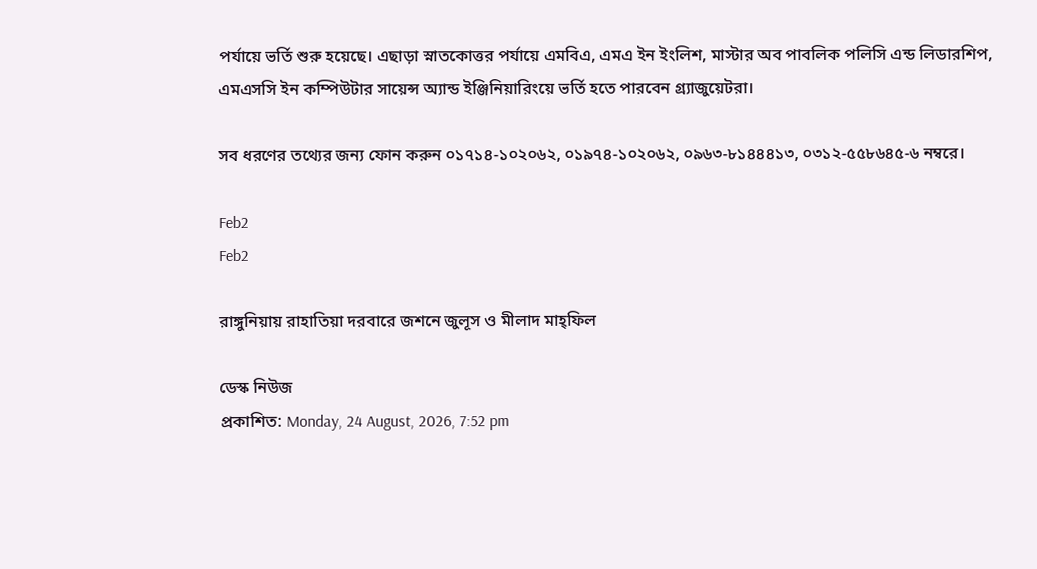পর্যায়ে ভর্তি শুরু হয়েছে। এছাড়া স্নাতকোত্তর পর্যায়ে এমবিএ, এমএ ইন ইংলিশ, মাস্টার অব পাবলিক পলিসি এন্ড লিডারশিপ, এমএসসি ইন কম্পিউটার সায়েন্স অ্যান্ড ইঞ্জিনিয়ারিংয়ে ভর্তি হতে পারবেন গ্র্যাজুয়েটরা।

সব ধরণের তথ্যের জন্য ফোন করুন ০১৭১৪-১০২০৬২, ০১৯৭৪-১০২০৬২, ০৯৬৩-৮১৪৪৪১৩, ০৩১২-৫৫৮৬৪৫-৬ নম্বরে।

Feb2
Feb2

রাঙ্গুনিয়ায় রাহাতিয়া দরবারে জশনে জুলূস ও মীলাদ মাহ্ফিল

ডেস্ক নিউজ
প্রকাশিত: Monday, 24 August, 2026, 7:52 pm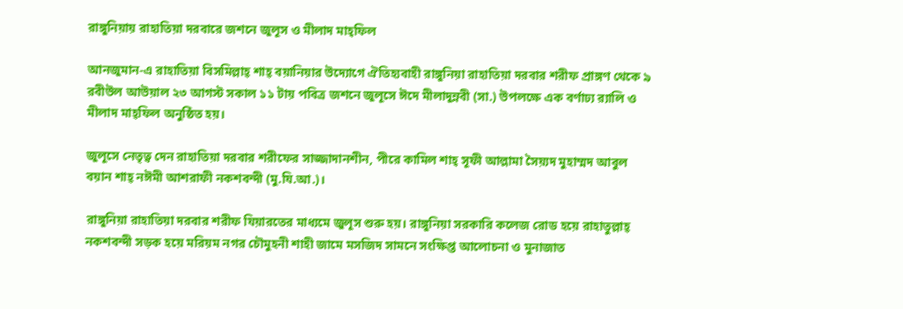রাঙ্গুনিয়ায় রাহাতিয়া দরবারে জশনে জুলূস ও মীলাদ মাহ্ফিল

আনজুমান-এ রাহাতিয়া বিসমিল্লাহ্ শাহ্ বয়ানিয়ার উদ্যোগে ঐতিহ্যবাহী রাঙ্গুনিয়া রাহাতিয়া দরবার শরীফ প্রাঙ্গণ থেকে ৯ রবীউল আউয়াল ২৩ আগস্ট সকাল ১১ টায় পবিত্র জশনে জুলূসে ঈদে মীলাদুন্নবী (সা.) উপলক্ষে এক বর্ণাঢ্য র‍্যালি ও মীলাদ মাহ্ফিল অনুষ্ঠিত হয়।

জুলূসে নেতৃত্ব দেন রাহাতিয়া দরবার শরীফের সাজ্জাদানশীন, পীরে কামিল শাহ্ সূফী আল্লামা সৈয়্যদ মুহাম্মদ আবুল বয়ান শাহ্ নঈমী আশরাফী নকশবন্দী (মু.যি.আ.)।

রাঙ্গুনিয়া রাহাতিয়া দরবার শরীফ যিয়ারতের মাধ্যমে জুলূস শুরু হয়। রাঙ্গুনিয়া সরকারি কলেজ রোড হয়ে রাহাতুল্লাহ্ নকশবন্দী সড়ক হয়ে মরিয়ম নগর চৌমুহনী শাহী জামে মসজিদ সামনে সংক্ষিপ্ত আলোচনা ও মুনাজাত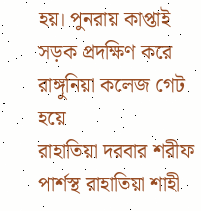হয়। পুনরায় কাপ্তাই সড়ক প্রদক্ষিণ করে রাঙ্গুনিয়া কলেজ গেট হয়ে
রাহাতিয়া দরবার শরীফ পার্শস্থ রাহাতিয়া শাহী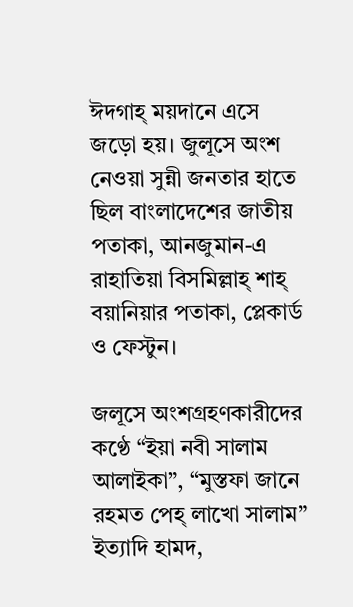ঈদগাহ্ ময়দানে এসে জড়ো হয়। জুলূসে অংশ নেওয়া সুন্নী জনতার হাতে ছিল বাংলাদেশের জাতীয় পতাকা, আনজুমান-এ রাহাতিয়া বিসমিল্লাহ্ শাহ্ বয়ানিয়ার পতাকা, প্লেকার্ড ও ফেস্টুন।

জলূসে অংশগ্রহণকারীদের কণ্ঠে “ইয়া নবী সালাম আলাইকা”, “মুস্তফা জানে রহমত পেহ্ লাখো সালাম” ইত্যাদি হামদ,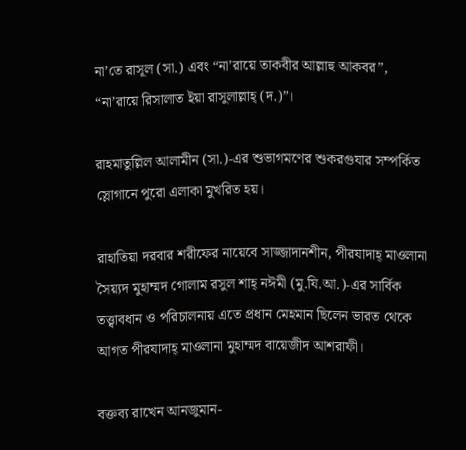না’তে রাসূল (সা.) এবং “না’রায়ে তাকবীর আল্লাহু আকবর”, “না’রায়ে রিসালাত ইয়া রাসুলাল্লাহ্ (দ.)”।

রাহমাতুল্লিল আলামীন (সা.)-এর শুভাগমণের শুকরগুযার সম্পর্কিত স্লোগানে পুরো এলাকা মুখরিত হয়।

রাহাতিয়া দরবার শরীফের নায়েবে সাজ্জাদানশীন, পীরযাদাহ্ মাওলানা সৈয়্যদ মুহাম্মদ গোলাম রসুল শাহ্ নঈমী (মু.যি.আ.)-এর সার্বিক তত্ত্বাবধান ও পরিচালনায় এতে প্রধান মেহমান ছিলেন ভারত থেকে আগত পীরযাদাহ্ মাওলানা মুহাম্মদ বায়েজীদ আশরাফী।

বক্তব্য রাখেন আনজুমান-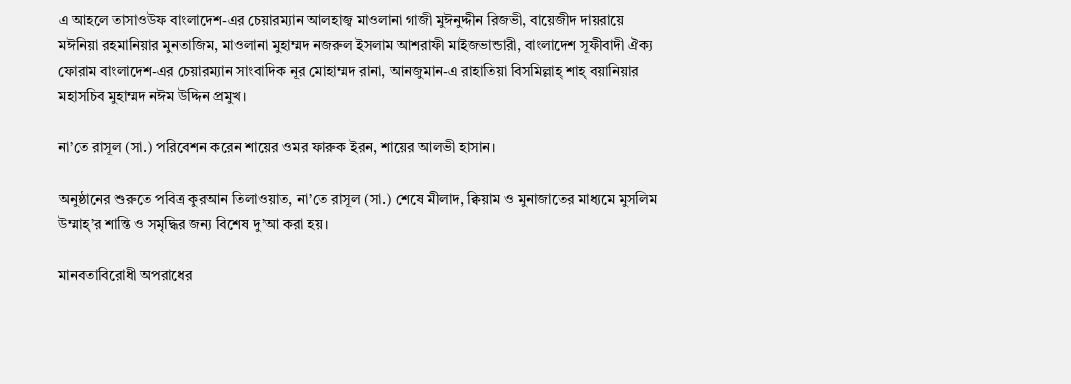এ আহলে তাসাওউফ বাংলাদেশ-এর চেয়ারম্যান আলহাজ্ব মাওলানা গাজী মুঈনুদ্দীন রিজভী, বায়েজীদ দায়রায়ে মঈনিয়া রহমানিয়ার মুনতাজিম, মাওলানা মুহাম্মদ নজরুল ইসলাম আশরাফী মাইজভান্ডারী, বাংলাদেশ সূফীবাদী ঐক্য ফোরাম বাংলাদেশ-এর চেয়ারম্যান সাংবাদিক নূর মোহাম্মদ রানা, আনজুমান-এ রাহাতিয়া বিসমিল্লাহ্ শাহ্ বয়ানিয়ার মহাসচিব মুহাম্মদ নঈম উদ্দিন প্রমুখ।

না’তে রাসূল (সা.) পরিবেশন করেন শায়ের ওমর ফারুক ইরন, শায়ের আলভী হাসান।

অনুষ্ঠানের শুরুতে পবিত্র কুরআন তিলাওয়াত, না’তে রাসূল (সা.) শেষে মীলাদ, ক্বিয়াম ও মুনাজাতের মাধ্যমে মুসলিম উম্মাহ্’র শান্তি ও সমৃদ্ধির জন্য বিশেষ দু’আ করা হয়।

মানবতাবিরোধী অপরাধের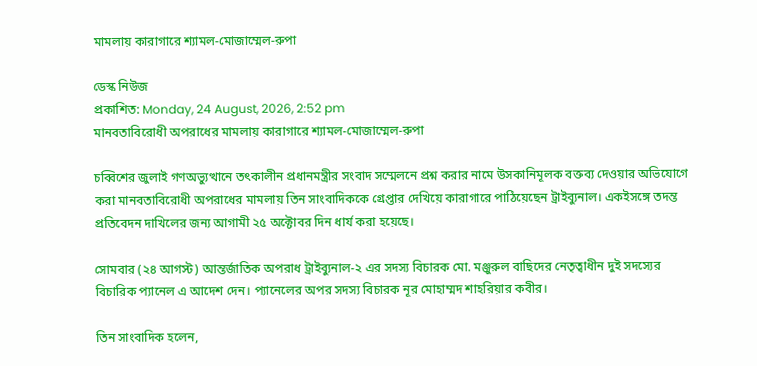মামলায় কারাগারে শ্যামল-মোজাম্মেল-রুপা

ডেস্ক নিউজ
প্রকাশিত: Monday, 24 August, 2026, 2:52 pm
মানবতাবিরোধী অপরাধের মামলায় কারাগারে শ্যামল-মোজাম্মেল-রুপা

চব্বিশের জুলাই গণঅভ্যুত্থানে তৎকালীন প্রধানমন্ত্রীর সংবাদ সম্মেলনে প্রশ্ন করার নামে উসকানিমূলক বক্তব্য দেওয়ার অভিযোগে করা মানবতাবিরোধী অপরাধের মামলায় তিন সাংবাদিককে গ্রেপ্তার দেখিয়ে কারাগারে পাঠিয়েছেন ট্রাইব্যুনাল। একইসঙ্গে তদন্ত প্রতিবেদন দাখিলের জন্য আগামী ২৫ অক্টোবর দিন ধার্য করা হয়েছে।

সোমবার (২৪ আগস্ট) আন্তর্জাতিক অপরাধ ট্রাইব্যুনাল-২ এর সদস্য বিচারক মো. মঞ্জুরুল বাছিদের নেতৃত্বাধীন দুই সদস্যের বিচারিক প্যানেল এ আদেশ দেন। প্যানেলের অপর সদস্য বিচারক নূর মোহাম্মদ শাহরিয়ার কবীর।

তিন সাংবাদিক হলেন,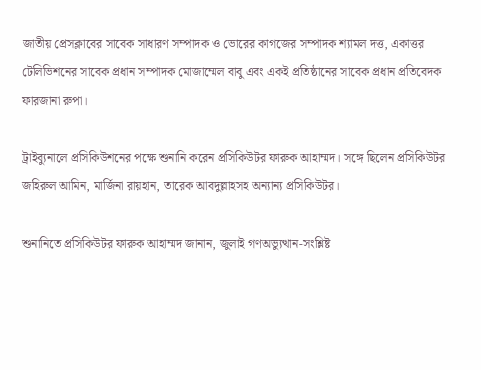জাতীয় প্রেসক্লাবের সাবেক সাধারণ সম্পাদক ও ভোরের কাগজের সম্পাদক শ্যামল দত্ত, একাত্তর টেলিভিশনের সাবেক প্রধান সম্পাদক মোজাম্মেল বাবু এবং একই প্রতিষ্ঠানের সাবেক প্রধান প্রতিবেদক ফারজানা রুপা।

ট্রাইব্যুনালে প্রসিকিউশনের পক্ষে শুনানি করেন প্রসিকিউটর ফারুক আহাম্মদ। সঙ্গে ছিলেন প্রসিকিউটর জহিরুল আমিন, মার্জিনা রায়হান, তারেক আবদুল্লাহসহ অন্যান্য প্রসিকিউটর।

শুনানিতে প্রসিকিউটর ফারুক আহাম্মদ জানান, জুলাই গণঅভ্যুত্থান-সংশ্লিষ্ট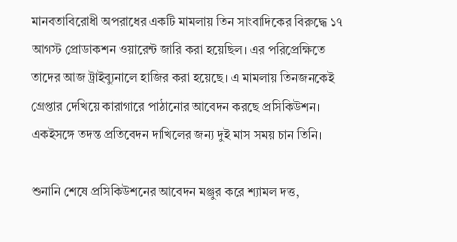মানবতাবিরোধী অপরাধের একটি মামলায় তিন সাংবাদিকের বিরুদ্ধে ১৭ আগস্ট প্রোডাকশন ওয়ারেন্ট জারি করা হয়েছিল। এর পরিপ্রেক্ষিতে তাদের আজ ট্রাইব্যুনালে হাজির করা হয়েছে। এ মামলায় তিনজনকেই গ্রেপ্তার দেখিয়ে কারাগারে পাঠানোর আবেদন করছে প্রসিকিউশন। একইসঙ্গে তদন্ত প্রতিবেদন দাখিলের জন্য দুই মাস সময় চান তিনি।

শুনানি শেষে প্রসিকিউশনের আবেদন মঞ্জুর করে শ্যামল দত্ত,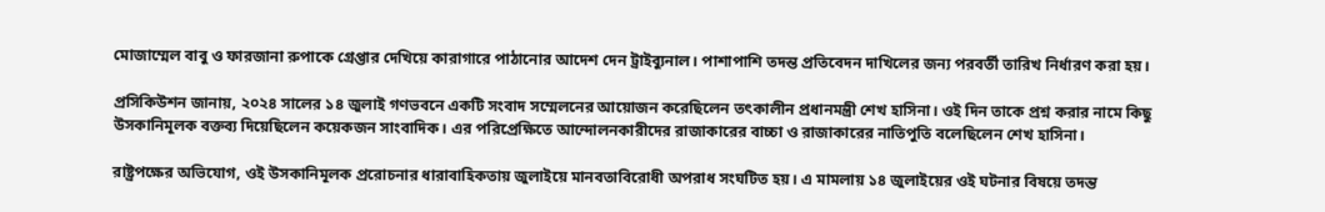মোজাম্মেল বাবু ও ফারজানা রুপাকে গ্রেপ্তার দেখিয়ে কারাগারে পাঠানোর আদেশ দেন ট্রাইব্যুনাল। পাশাপাশি তদন্ত প্রতিবেদন দাখিলের জন্য পরবর্তী তারিখ নির্ধারণ করা হয়।

প্রসিকিউশন জানায়, ২০২৪ সালের ১৪ জুলাই গণভবনে একটি সংবাদ সম্মেলনের আয়োজন করেছিলেন তৎকালীন প্রধানমন্ত্রী শেখ হাসিনা। ওই দিন তাকে প্রশ্ন করার নামে কিছু উসকানিমূলক বক্তব্য দিয়েছিলেন কয়েকজন সাংবাদিক। এর পরিপ্রেক্ষিতে আন্দোলনকারীদের রাজাকারের বাচ্চা ও রাজাকারের নাতিপুতি বলেছিলেন শেখ হাসিনা।

রাষ্ট্রপক্ষের অভিযোগ, ওই উসকানিমূলক প্ররোচনার ধারাবাহিকতায় জুলাইয়ে মানবতাবিরোধী অপরাধ সংঘটিত হয়। এ মামলায় ১৪ জুলাইয়ের ওই ঘটনার বিষয়ে তদন্ত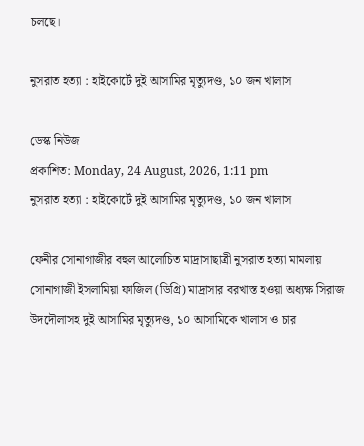চলছে।

নুসরাত হত্যা : হাইকোর্টে দুই আসামির মৃত্যুদণ্ড, ১০ জন খালাস

ডেস্ক নিউজ
প্রকাশিত: Monday, 24 August, 2026, 1:11 pm
নুসরাত হত্যা : হাইকোর্টে দুই আসামির মৃত্যুদণ্ড, ১০ জন খালাস

ফেনীর সোনাগাজীর বহুল আলোচিত মাদ্রাসাছাত্রী নুসরাত হত্যা মামলায় সোনাগাজী ইসলামিয়া ফাজিল (ডিগ্রি) মাদ্রাসার বরখাস্ত হওয়া অধ্যক্ষ সিরাজ উদদৌলাসহ দুই আসামির মৃত্যুদণ্ড, ১০ আসামিকে খালাস ও চার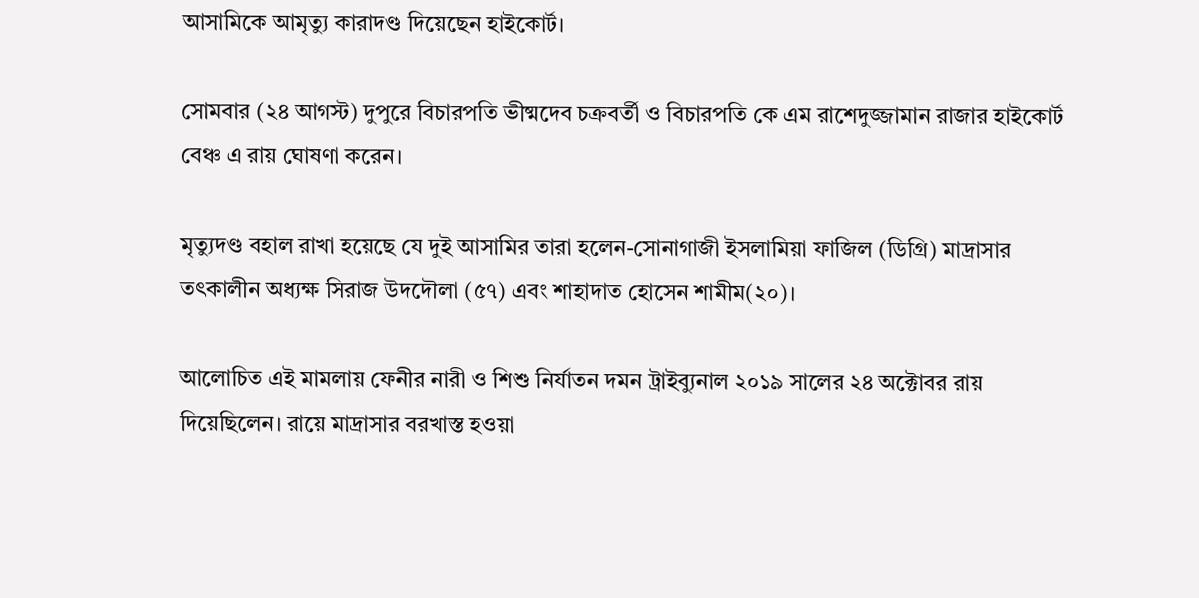আসামিকে আমৃত্যু কারাদণ্ড দিয়েছেন হাইকোর্ট।

সোমবার (২৪ আগস্ট) দুপুরে বিচারপতি ভীষ্মদেব চক্রবর্তী ও বিচারপতি কে এম রাশেদুজ্জামান রাজার হাইকোর্ট বেঞ্চ এ রায় ঘোষণা করেন।

মৃত্যুদণ্ড বহাল রাখা হয়েছে যে দুই আসামির তারা হলেন-সোনাগাজী ইসলামিয়া ফাজিল (ডিগ্রি) মাদ্রাসার তৎকালীন অধ্যক্ষ সিরাজ উদদৌলা (৫৭) এবং শাহাদাত হোসেন শামীম(২০)।

আলোচিত এই মামলায় ফেনীর নারী ও শিশু নির্যাতন দমন ট্রাইব্যুনাল ২০১৯ সালের ২৪ অক্টোবর রায় দিয়েছিলেন। রায়ে মাদ্রাসার বরখাস্ত হওয়া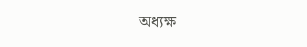অধ্যক্ষ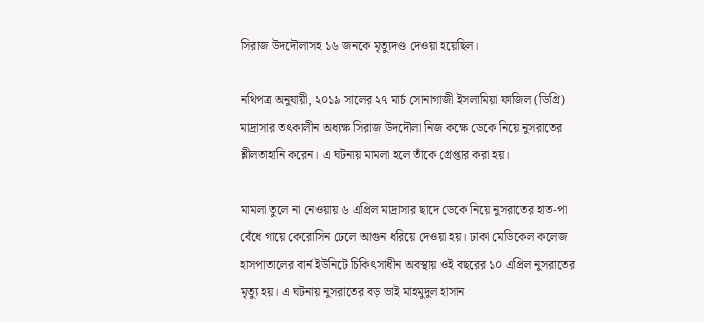সিরাজ উদদৌলাসহ ১৬ জনকে মৃত্যুদণ্ড দেওয়া হয়েছিল।

নথিপত্র অনুযায়ী, ২০১৯ সালের ২৭ মার্চ সোনাগাজী ইসলামিয়া ফাজিল (ডিগ্রি) মাদ্রাসার তৎকালীন অধ্যক্ষ সিরাজ উদদৌলা নিজ কক্ষে ডেকে নিয়ে নুসরাতের শ্লীলতাহানি করেন। এ ঘটনায় মামলা হলে তাঁকে গ্রেপ্তার করা হয়।

মামলা তুলে না নেওয়ায় ৬ এপ্রিল মাদ্রাসার ছাদে ডেকে নিয়ে নুসরাতের হাত-পা বেঁধে গায়ে কেরোসিন ঢেলে আগুন ধরিয়ে দেওয়া হয়। ঢাকা মেডিকেল কলেজ হাসপাতালের বার্ন ইউনিটে চিকিৎসাধীন অবস্থায় ওই বছরের ১০ এপ্রিল নুসরাতের মৃত্যু হয়। এ ঘটনায় নুসরাতের বড় ভাই মাহমুদুল হাসান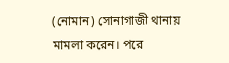(নোমান) সোনাগাজী থানায় মামলা করেন। পরে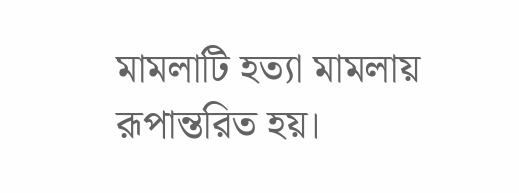মামলাটি হত্যা মামলায় রূপান্তরিত হয়।